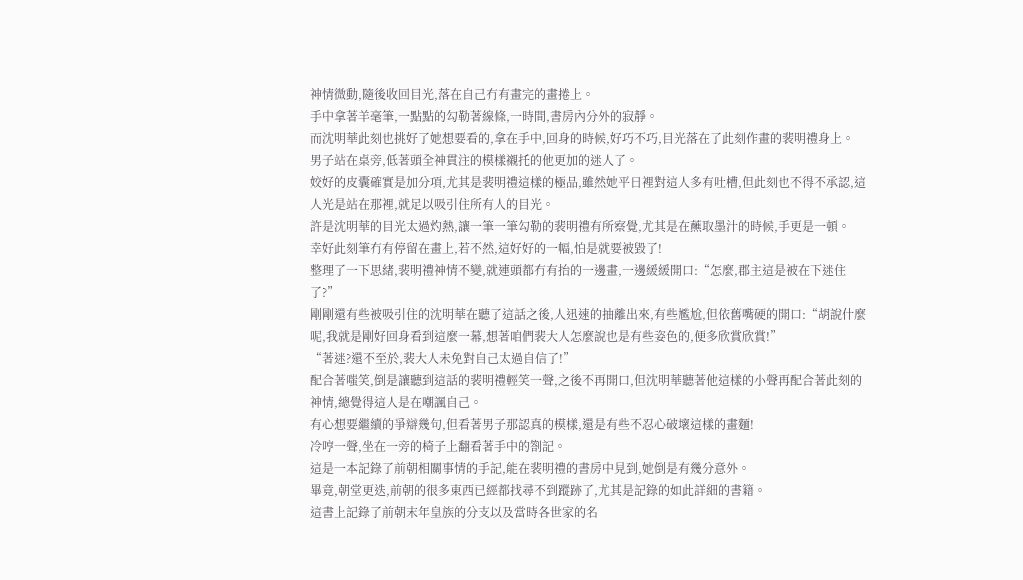神情微動,隨後收回目光,落在自己冇有畫完的畫捲上。
手中拿著羊毫筆,一點點的勾勒著線條,一時間,書房內分外的寂靜。
而沈明華此刻也挑好了她想要看的,拿在手中,回身的時候,好巧不巧,目光落在了此刻作畫的裴明禮身上。
男子站在桌旁,低著頭全神貫注的模樣襯托的他更加的迷人了。
姣好的皮囊確實是加分項,尤其是裴明禮這樣的極品,雖然她平日裡對這人多有吐槽,但此刻也不得不承認,這人光是站在那裡,就足以吸引住所有人的目光。
許是沈明華的目光太過灼熱,讓一筆一筆勾勒的裴明禮有所察覺,尤其是在蘸取墨汁的時候,手更是一頓。
幸好此刻筆冇有停留在畫上,若不然,這好好的一幅,怕是就要被毀了!
整理了一下思緒,裴明禮神情不變,就連頭都冇有抬的一邊畫,一邊緩緩開口:“怎麼,郡主這是被在下迷住了?”
剛剛還有些被吸引住的沈明華在聽了這話之後,人迅速的抽離出來,有些尷尬,但依舊嘴硬的開口:“胡說什麼呢,我就是剛好回身看到這麼一幕,想著咱們裴大人怎麼說也是有些姿色的,便多欣賞欣賞!”
“著迷?還不至於,裴大人未免對自己太過自信了!”
配合著嗤笑,倒是讓聽到這話的裴明禮輕笑一聲,之後不再開口,但沈明華聽著他這樣的小聲再配合著此刻的神情,總覺得這人是在嘲諷自己。
有心想要繼續的爭辯幾句,但看著男子那認真的模樣,還是有些不忍心破壞這樣的畫麵!
冷哼一聲,坐在一旁的椅子上翻看著手中的劄記。
這是一本記錄了前朝相關事情的手記,能在裴明禮的書房中見到,她倒是有幾分意外。
畢竟,朝堂更迭,前朝的很多東西已經都找尋不到蹤跡了,尤其是記錄的如此詳細的書籍。
這書上記錄了前朝末年皇族的分支以及當時各世家的名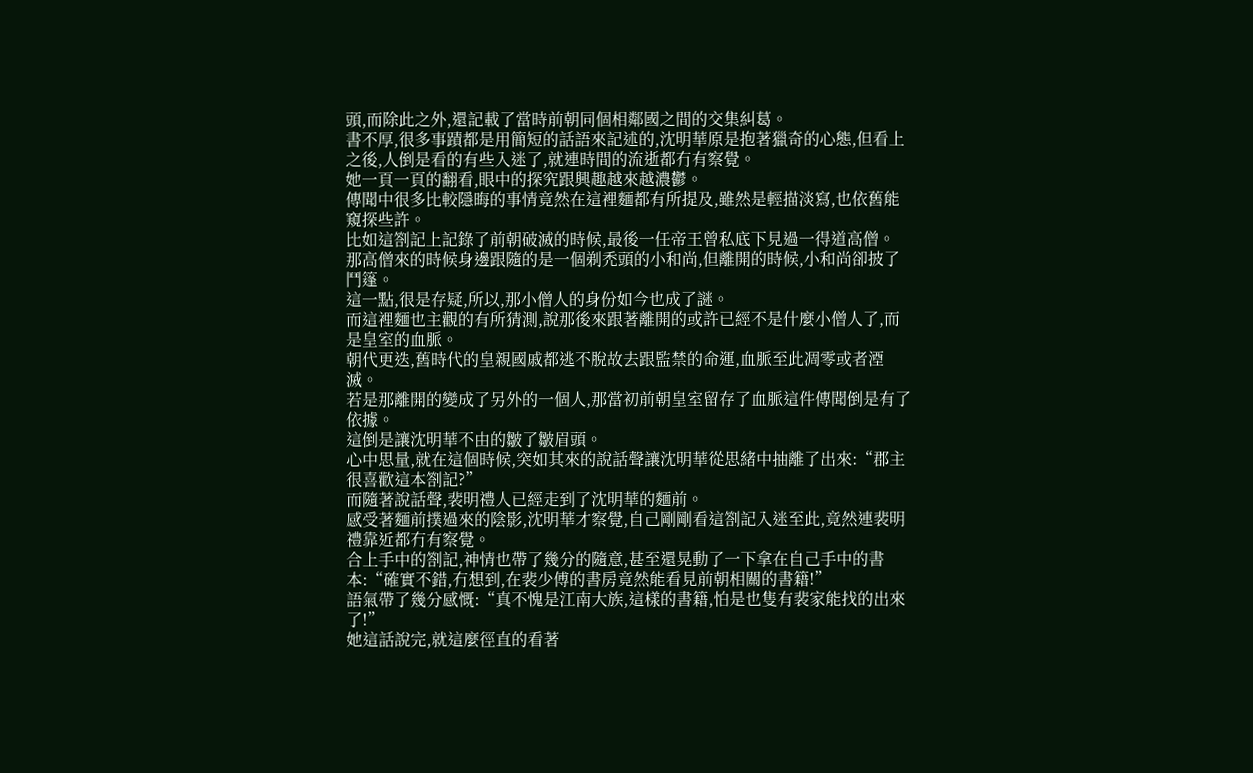頭,而除此之外,還記載了當時前朝同個相鄰國之間的交集糾葛。
書不厚,很多事蹟都是用簡短的話語來記述的,沈明華原是抱著獵奇的心態,但看上之後,人倒是看的有些入迷了,就連時間的流逝都冇有察覺。
她一頁一頁的翻看,眼中的探究跟興趣越來越濃鬱。
傳聞中很多比較隱晦的事情竟然在這裡麵都有所提及,雖然是輕描淡寫,也依舊能窺探些許。
比如這劄記上記錄了前朝破滅的時候,最後一任帝王曾私底下見過一得道高僧。
那高僧來的時候身邊跟隨的是一個剃禿頭的小和尚,但離開的時候,小和尚卻披了鬥篷。
這一點,很是存疑,所以,那小僧人的身份如今也成了謎。
而這裡麵也主觀的有所猜測,說那後來跟著離開的或許已經不是什麼小僧人了,而是皇室的血脈。
朝代更迭,舊時代的皇親國戚都逃不脫故去跟監禁的命運,血脈至此凋零或者湮滅。
若是那離開的變成了另外的一個人,那當初前朝皇室留存了血脈這件傳聞倒是有了依據。
這倒是讓沈明華不由的皺了皺眉頭。
心中思量,就在這個時候,突如其來的說話聲讓沈明華從思緒中抽離了出來:“郡主很喜歡這本劄記?”
而隨著說話聲,裴明禮人已經走到了沈明華的麵前。
感受著麵前撲過來的陰影,沈明華才察覺,自己剛剛看這劄記入迷至此,竟然連裴明禮靠近都冇有察覺。
合上手中的劄記,神情也帶了幾分的隨意,甚至還晃動了一下拿在自己手中的書本:“確實不錯,冇想到,在裴少傅的書房竟然能看見前朝相關的書籍!”
語氣帶了幾分感慨:“真不愧是江南大族,這樣的書籍,怕是也隻有裴家能找的出來了!”
她這話說完,就這麼徑直的看著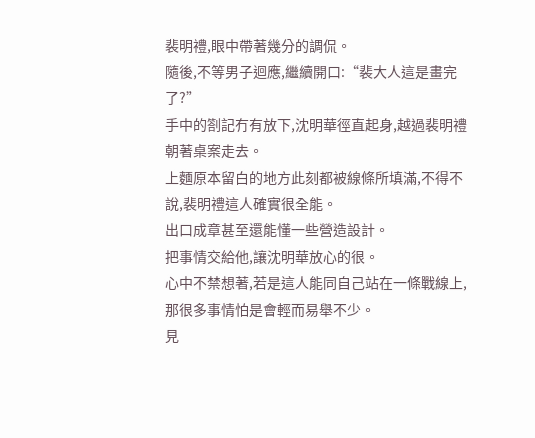裴明禮,眼中帶著幾分的調侃。
隨後,不等男子迴應,繼續開口:“裴大人這是畫完了?”
手中的劄記冇有放下,沈明華徑直起身,越過裴明禮朝著桌案走去。
上麵原本留白的地方此刻都被線條所填滿,不得不說,裴明禮這人確實很全能。
出口成章甚至還能懂一些營造設計。
把事情交給他,讓沈明華放心的很。
心中不禁想著,若是這人能同自己站在一條戰線上,那很多事情怕是會輕而易舉不少。
見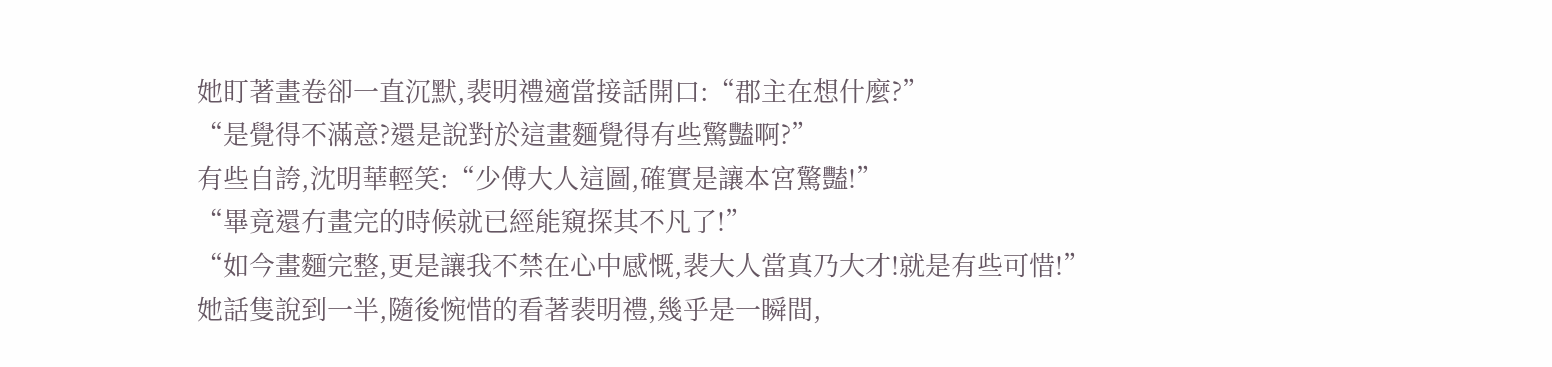她盯著畫卷卻一直沉默,裴明禮適當接話開口:“郡主在想什麼?”
“是覺得不滿意?還是說對於這畫麵覺得有些驚豔啊?”
有些自誇,沈明華輕笑:“少傅大人這圖,確實是讓本宮驚豔!”
“畢竟還冇畫完的時候就已經能窺探其不凡了!”
“如今畫麵完整,更是讓我不禁在心中感慨,裴大人當真乃大才!就是有些可惜!”
她話隻說到一半,隨後惋惜的看著裴明禮,幾乎是一瞬間,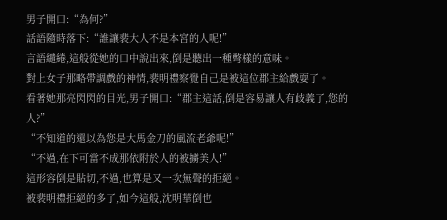男子開口:“為何?”
話語隨時落下:“誰讓裴大人不是本宮的人呢!”
言語繾綣,這般從她的口中說出來,倒是聽出一種彆樣的意味。
對上女子那略帶調戲的神情,裴明禮察覺自己是被這位郡主給戲耍了。
看著她那亮閃閃的目光,男子開口:“郡主這話,倒是容易讓人有歧義了,您的人?”
“不知道的還以為您是大馬金刀的風流老爺呢!”
“不過,在下可當不成那依附於人的被擄美人!”
這形容倒是貼切,不過,也算是又一次無聲的拒絕。
被裴明禮拒絕的多了,如今這般,沈明華倒也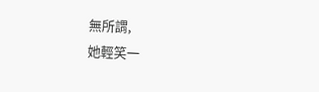無所謂,
她輕笑一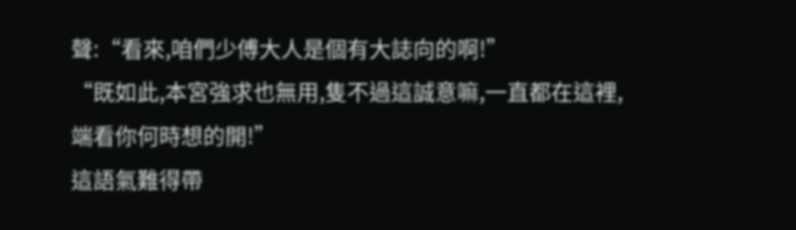聲:“看來,咱們少傅大人是個有大誌向的啊!”
“既如此,本宮強求也無用,隻不過這誠意嘛,一直都在這裡,端看你何時想的開!”
這語氣難得帶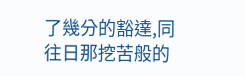了幾分的豁達,同往日那挖苦般的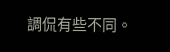調侃有些不同。